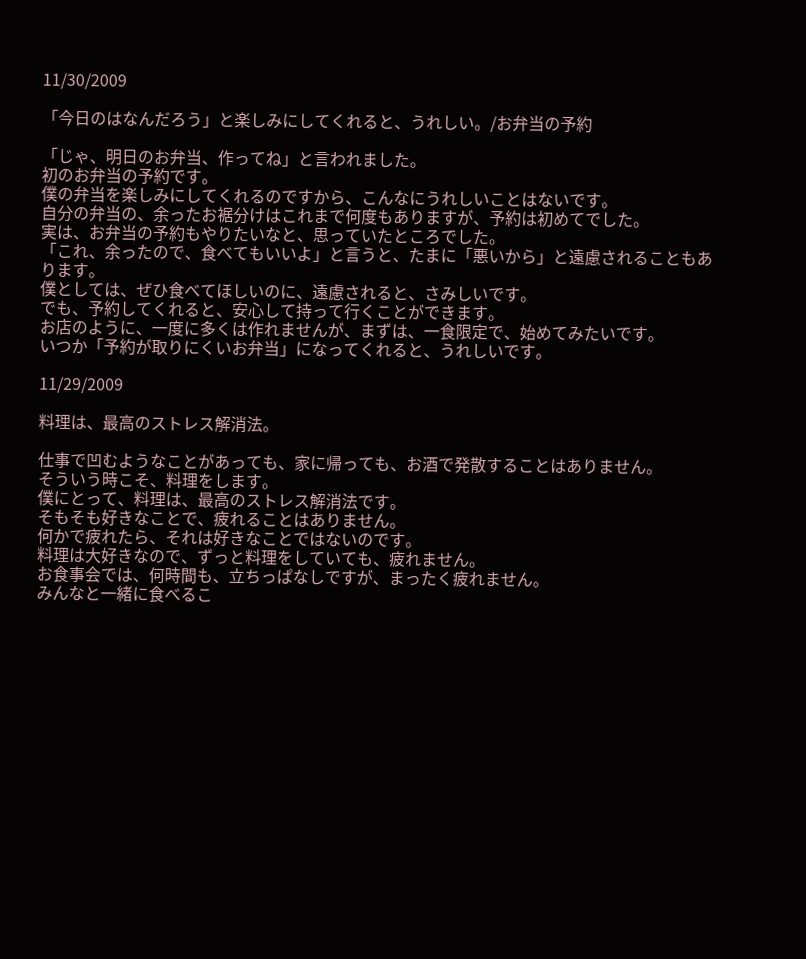11/30/2009

「今日のはなんだろう」と楽しみにしてくれると、うれしい。/お弁当の予約

「じゃ、明日のお弁当、作ってね」と言われました。
初のお弁当の予約です。
僕の弁当を楽しみにしてくれるのですから、こんなにうれしいことはないです。
自分の弁当の、余ったお裾分けはこれまで何度もありますが、予約は初めてでした。
実は、お弁当の予約もやりたいなと、思っていたところでした。
「これ、余ったので、食べてもいいよ」と言うと、たまに「悪いから」と遠慮されることもあります。
僕としては、ぜひ食べてほしいのに、遠慮されると、さみしいです。
でも、予約してくれると、安心して持って行くことができます。
お店のように、一度に多くは作れませんが、まずは、一食限定で、始めてみたいです。
いつか「予約が取りにくいお弁当」になってくれると、うれしいです。

11/29/2009

料理は、最高のストレス解消法。

仕事で凹むようなことがあっても、家に帰っても、お酒で発散することはありません。
そういう時こそ、料理をします。
僕にとって、料理は、最高のストレス解消法です。
そもそも好きなことで、疲れることはありません。
何かで疲れたら、それは好きなことではないのです。
料理は大好きなので、ずっと料理をしていても、疲れません。
お食事会では、何時間も、立ちっぱなしですが、まったく疲れません。
みんなと一緒に食べるこ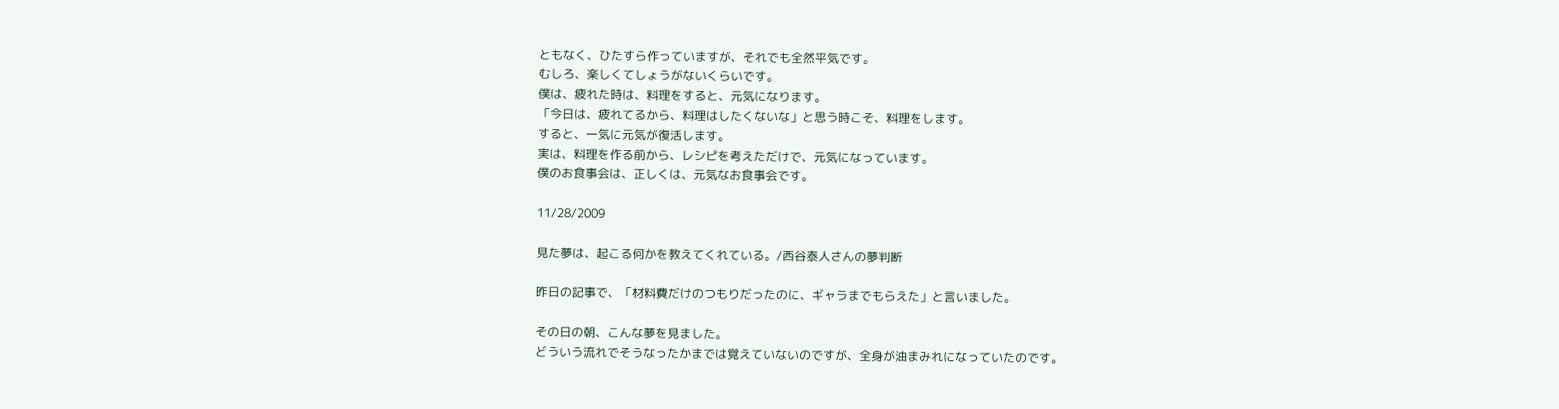ともなく、ひたすら作っていますが、それでも全然平気です。
むしろ、楽しくてしょうがないくらいです。
僕は、疲れた時は、料理をすると、元気になります。
「今日は、疲れてるから、料理はしたくないな」と思う時こそ、料理をします。
すると、一気に元気が復活します。
実は、料理を作る前から、レシピを考えただけで、元気になっています。
僕のお食事会は、正しくは、元気なお食事会です。

11/28/2009

見た夢は、起こる何かを教えてくれている。/西谷泰人さんの夢判断

昨日の記事で、「材料費だけのつもりだったのに、ギャラまでもらえた」と言いました。

その日の朝、こんな夢を見ました。
どういう流れでそうなったかまでは覚えていないのですが、全身が油まみれになっていたのです。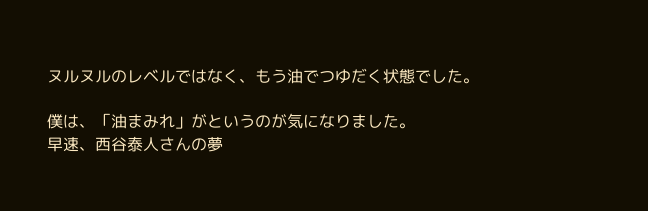ヌルヌルのレベルではなく、もう油でつゆだく状態でした。

僕は、「油まみれ」がというのが気になりました。
早速、西谷泰人さんの夢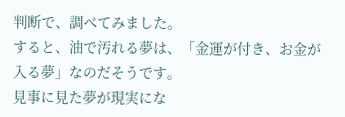判断で、調べてみました。
すると、油で汚れる夢は、「金運が付き、お金が入る夢」なのだそうです。
見事に見た夢が現実にな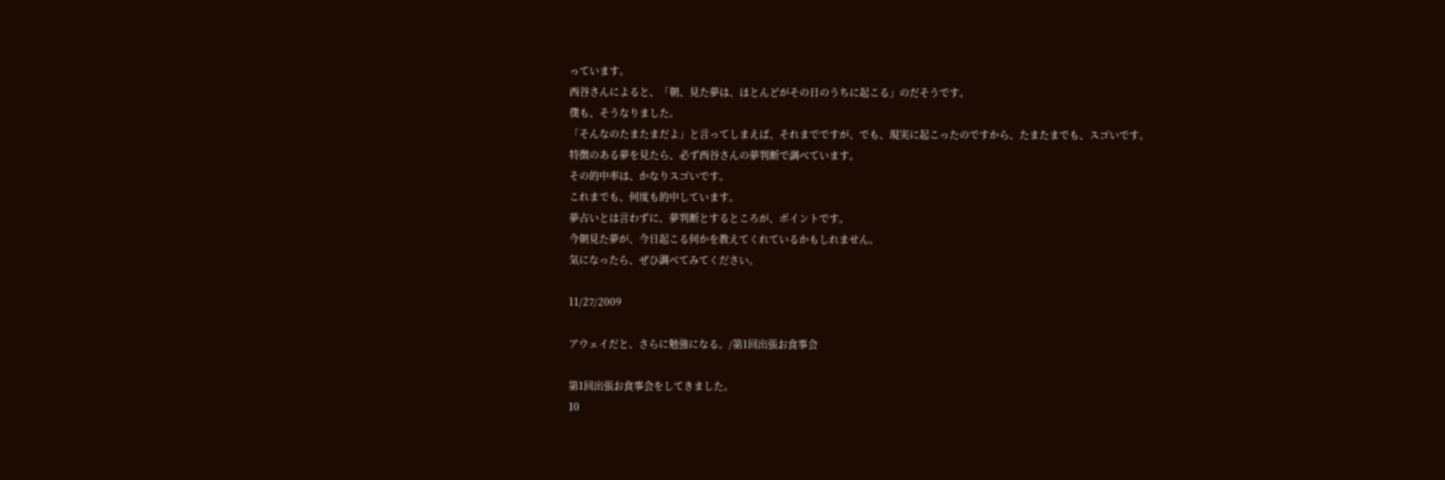っています。
西谷さんによると、「朝、見た夢は、ほとんどがその日のうちに起こる」のだそうです。
僕も、そうなりました。
「そんなのたまたまだよ」と言ってしまえば、それまでですが、でも、現実に起こったのですから、たまたまでも、スゴいです。
特徴のある夢を見たら、必ず西谷さんの夢判断で調べています。
その的中率は、かなりスゴいです。
これまでも、何度も的中しています。
夢占いとは言わずに、夢判断とするところが、ポイントです。
今朝見た夢が、今日起こる何かを教えてくれているかもしれません。
気になったら、ぜひ調べてみてください。

11/27/2009

アウェイだと、さらに勉強になる。/第1回出張お食事会

第1回出張お食事会をしてきました。
10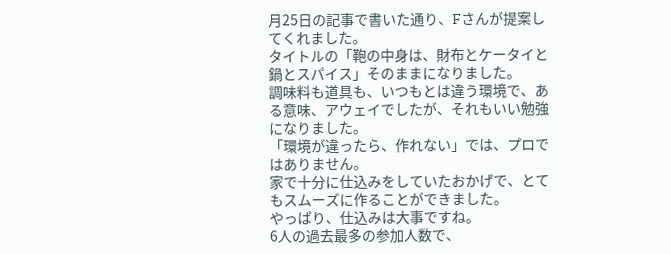月25日の記事で書いた通り、Fさんが提案してくれました。
タイトルの「鞄の中身は、財布とケータイと鍋とスパイス」そのままになりました。
調味料も道具も、いつもとは違う環境で、ある意味、アウェイでしたが、それもいい勉強になりました。
「環境が違ったら、作れない」では、プロではありません。
家で十分に仕込みをしていたおかげで、とてもスムーズに作ることができました。
やっぱり、仕込みは大事ですね。
6人の過去最多の参加人数で、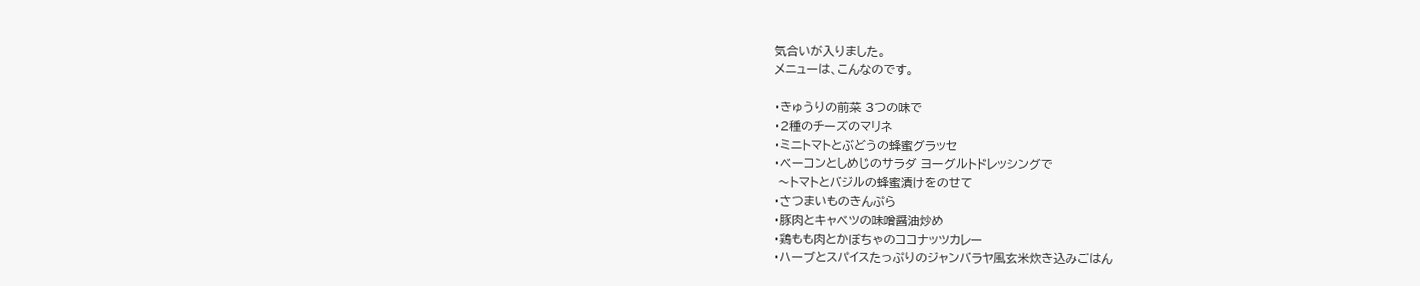気合いが入りました。
メニューは、こんなのです。

・きゅうりの前菜 3つの味で
・2種のチーズのマリネ
・ミニトマトとぶどうの蜂蜜グラッセ
・ベーコンとしめじのサラダ ヨーグルトドレッシングで
 〜トマトとバジルの蜂蜜漬けをのせて
・さつまいものきんぷら
・豚肉とキャベツの味噌醤油炒め
・鶏もも肉とかぼちゃのココナッツカレー
・ハーブとスパイスたっぷりのジャンバラヤ風玄米炊き込みごはん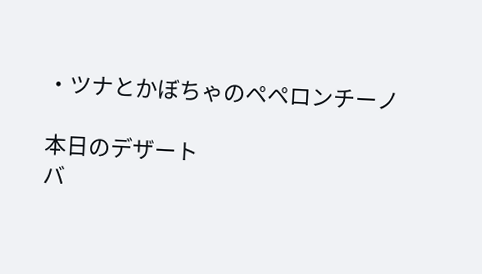・ツナとかぼちゃのペペロンチーノ

本日のデザート
バ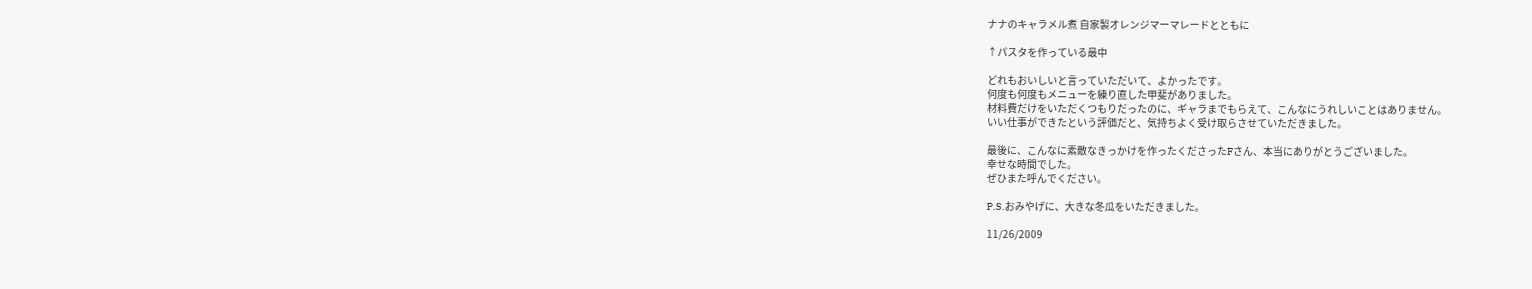ナナのキャラメル煮 自家製オレンジマーマレードとともに

↑パスタを作っている最中

どれもおいしいと言っていただいて、よかったです。
何度も何度もメニューを練り直した甲斐がありました。
材料費だけをいただくつもりだったのに、ギャラまでもらえて、こんなにうれしいことはありません。
いい仕事ができたという評価だと、気持ちよく受け取らさせていただきました。

最後に、こんなに素敵なきっかけを作ったくださったFさん、本当にありがとうございました。
幸せな時間でした。
ぜひまた呼んでください。

P.S.おみやげに、大きな冬瓜をいただきました。

11/26/2009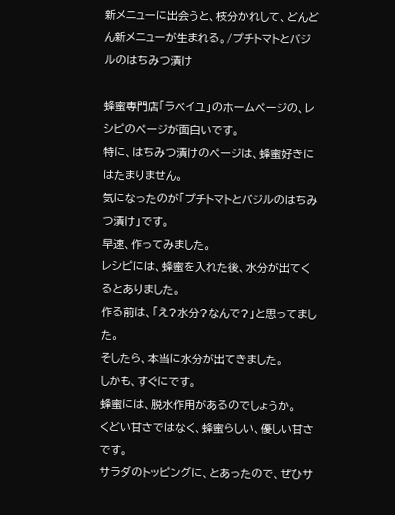新メニューに出会うと、枝分かれして、どんどん新メニューが生まれる。/プチトマトとバジルのはちみつ漬け

蜂蜜専門店「ラベイユ」のホームページの、レシピのページが面白いです。
特に、はちみつ漬けのページは、蜂蜜好きにはたまりません。
気になったのが「プチトマトとバジルのはちみつ漬け」です。
早速、作ってみました。
レシピには、蜂蜜を入れた後、水分が出てくるとありました。
作る前は、「え?水分?なんで?」と思ってました。
そしたら、本当に水分が出てきました。
しかも、すぐにです。
蜂蜜には、脱水作用があるのでしょうか。
くどい甘さではなく、蜂蜜らしい、優しい甘さです。
サラダのトッピングに、とあったので、ぜひサ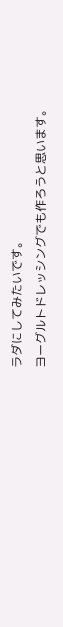ラダにしてみたいです。
ヨーグルトドレッシングでも作ろうと思います。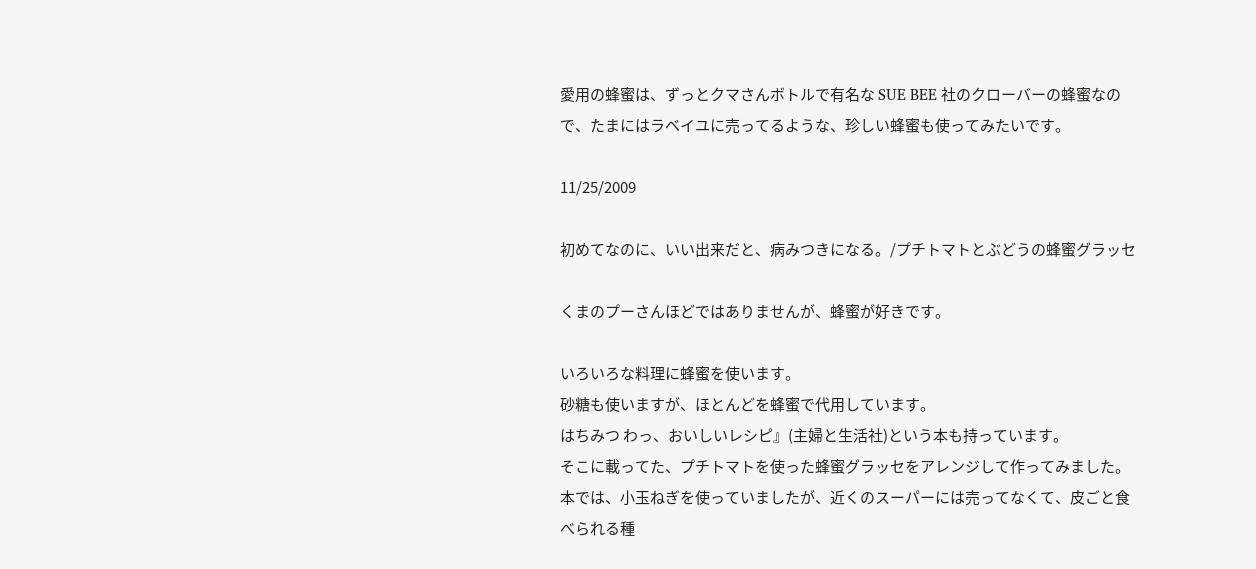愛用の蜂蜜は、ずっとクマさんボトルで有名な SUE BEE 社のクローバーの蜂蜜なので、たまにはラベイユに売ってるような、珍しい蜂蜜も使ってみたいです。

11/25/2009

初めてなのに、いい出来だと、病みつきになる。/プチトマトとぶどうの蜂蜜グラッセ

くまのプーさんほどではありませんが、蜂蜜が好きです。

いろいろな料理に蜂蜜を使います。
砂糖も使いますが、ほとんどを蜂蜜で代用しています。
はちみつ わっ、おいしいレシピ』(主婦と生活社)という本も持っています。
そこに載ってた、プチトマトを使った蜂蜜グラッセをアレンジして作ってみました。
本では、小玉ねぎを使っていましたが、近くのスーパーには売ってなくて、皮ごと食べられる種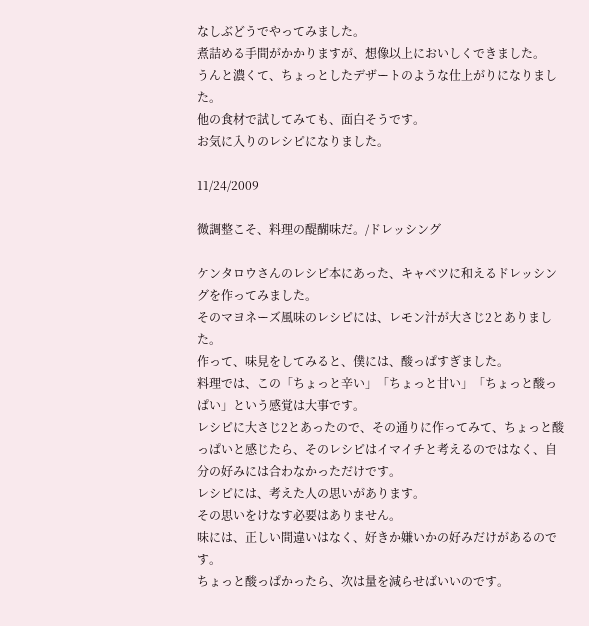なしぶどうでやってみました。
煮詰める手間がかかりますが、想像以上においしくできました。
うんと濃くて、ちょっとしたデザートのような仕上がりになりました。
他の食材で試してみても、面白そうです。
お気に入りのレシピになりました。

11/24/2009

微調整こそ、料理の醍醐味だ。/ドレッシング

ケンタロウさんのレシピ本にあった、キャベツに和えるドレッシングを作ってみました。
そのマヨネーズ風味のレシピには、レモン汁が大さじ2とありました。
作って、味見をしてみると、僕には、酸っぱすぎました。
料理では、この「ちょっと辛い」「ちょっと甘い」「ちょっと酸っぱい」という感覚は大事です。
レシピに大さじ2とあったので、その通りに作ってみて、ちょっと酸っぱいと感じたら、そのレシピはイマイチと考えるのではなく、自分の好みには合わなかっただけです。
レシピには、考えた人の思いがあります。
その思いをけなす必要はありません。
味には、正しい間違いはなく、好きか嫌いかの好みだけがあるのです。
ちょっと酸っぱかったら、次は量を減らせばいいのです。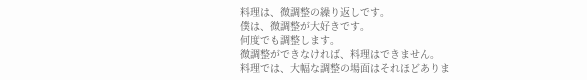料理は、微調整の繰り返しです。
僕は、微調整が大好きです。
何度でも調整します。
微調整ができなければ、料理はできません。
料理では、大幅な調整の場面はそれほどありま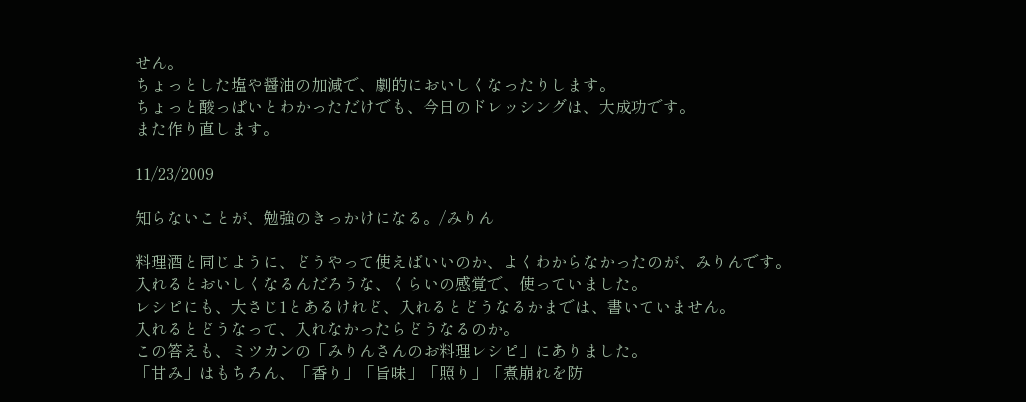せん。
ちょっとした塩や醤油の加減で、劇的においしくなったりします。
ちょっと酸っぱいとわかっただけでも、今日のドレッシングは、大成功です。
また作り直します。

11/23/2009

知らないことが、勉強のきっかけになる。/みりん

料理酒と同じように、どうやって使えばいいのか、よくわからなかったのが、みりんです。
入れるとおいしくなるんだろうな、くらいの感覚で、使っていました。
レシピにも、大さじ1とあるけれど、入れるとどうなるかまでは、書いていません。
入れるとどうなって、入れなかったらどうなるのか。
この答えも、ミツカンの「みりんさんのお料理レシピ」にありました。
「甘み」はもちろん、「香り」「旨味」「照り」「煮崩れを防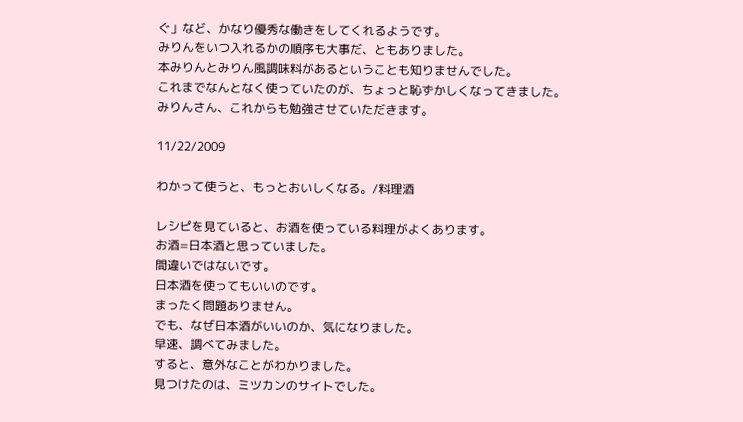ぐ」など、かなり優秀な働きをしてくれるようです。
みりんをいつ入れるかの順序も大事だ、ともありました。
本みりんとみりん風調味料があるということも知りませんでした。
これまでなんとなく使っていたのが、ちょっと恥ずかしくなってきました。
みりんさん、これからも勉強させていただきます。

11/22/2009

わかって使うと、もっとおいしくなる。/料理酒

レシピを見ていると、お酒を使っている料理がよくあります。
お酒=日本酒と思っていました。
間違いではないです。
日本酒を使ってもいいのです。
まったく問題ありません。
でも、なぜ日本酒がいいのか、気になりました。
早速、調べてみました。
すると、意外なことがわかりました。
見つけたのは、ミツカンのサイトでした。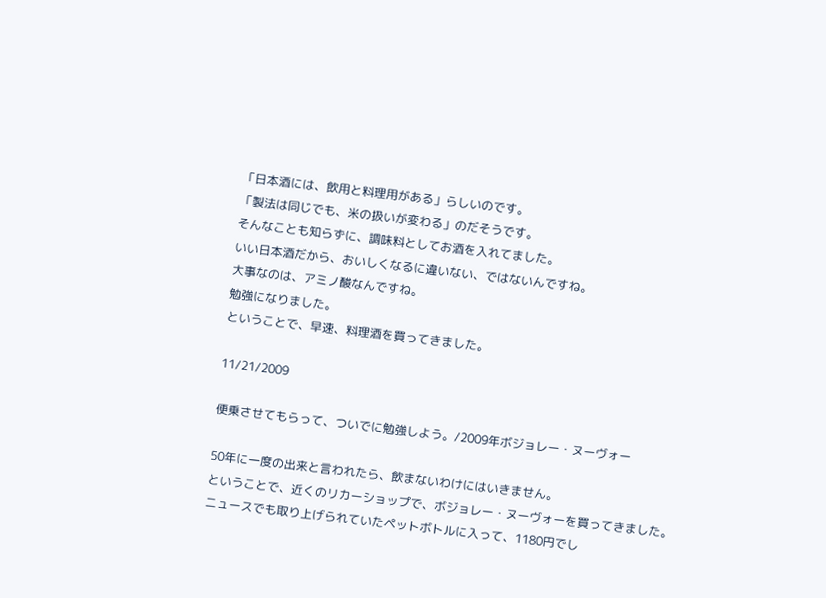「日本酒には、飲用と料理用がある」らしいのです。
「製法は同じでも、米の扱いが変わる」のだそうです。
そんなことも知らずに、調味料としてお酒を入れてました。
いい日本酒だから、おいしくなるに違いない、ではないんですね。
大事なのは、アミノ酸なんですね。
勉強になりました。
ということで、早速、料理酒を買ってきました。

11/21/2009

便乗させてもらって、ついでに勉強しよう。/2009年ボジョレー・ヌーヴォー

50年に一度の出来と言われたら、飲まないわけにはいきません。
ということで、近くのリカーショップで、ボジョレー・ヌーヴォーを買ってきました。
ニュースでも取り上げられていたペットボトルに入って、1180円でし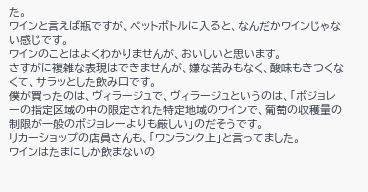た。
ワインと言えば瓶ですが、ペットボトルに入ると、なんだかワインじゃない感じです。
ワインのことはよくわかりませんが、おいしいと思います。
さすがに複雑な表現はできませんが、嫌な苦みもなく、酸味もきつくなくて、サラッとした飲み口です。
僕が買ったのは、ヴィラージュで、ヴィラージュというのは、「ボジョレーの指定区域の中の限定された特定地域のワインで、葡萄の収穫量の制限が一般のボジョレーよりも厳しい」のだそうです。
リカーショップの店員さんも、「ワンランク上」と言ってました。
ワインはたまにしか飲まないの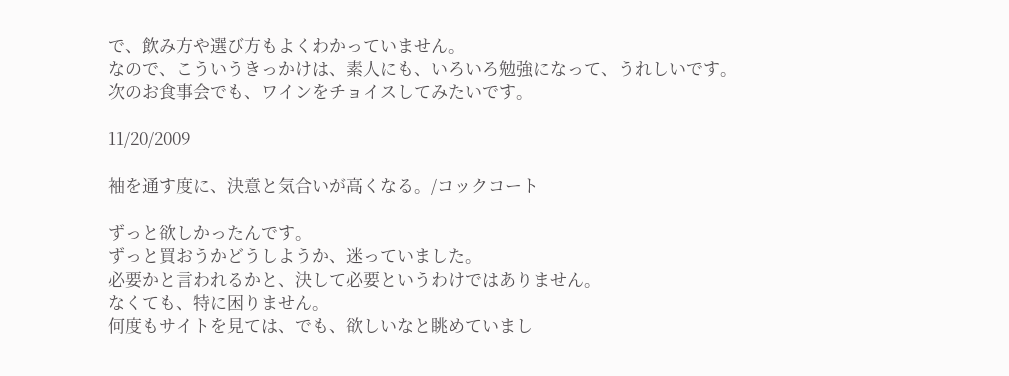で、飲み方や選び方もよくわかっていません。
なので、こういうきっかけは、素人にも、いろいろ勉強になって、うれしいです。
次のお食事会でも、ワインをチョイスしてみたいです。

11/20/2009

袖を通す度に、決意と気合いが高くなる。/コックコート

ずっと欲しかったんです。
ずっと買おうかどうしようか、迷っていました。
必要かと言われるかと、決して必要というわけではありません。
なくても、特に困りません。
何度もサイトを見ては、でも、欲しいなと眺めていまし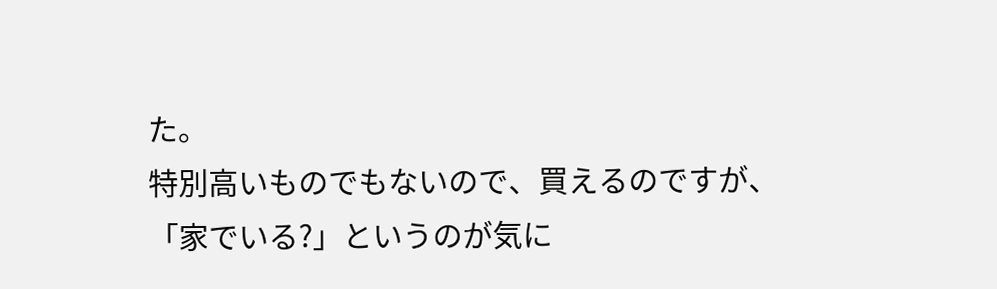た。
特別高いものでもないので、買えるのですが、
「家でいる?」というのが気に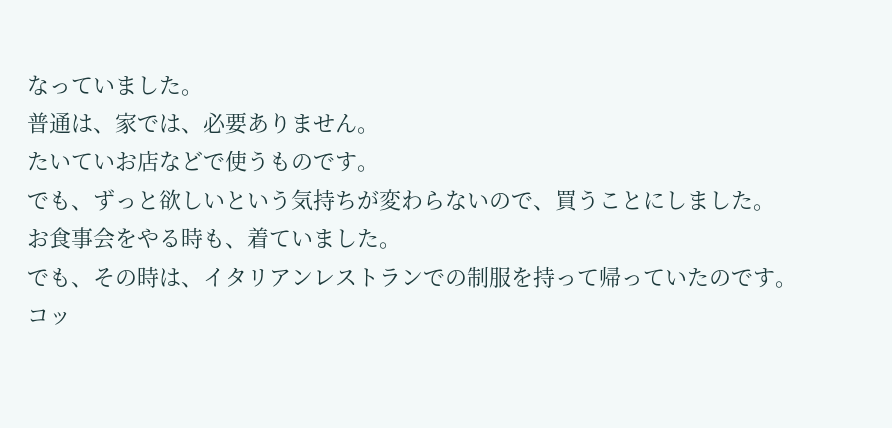なっていました。
普通は、家では、必要ありません。
たいていお店などで使うものです。
でも、ずっと欲しいという気持ちが変わらないので、買うことにしました。
お食事会をやる時も、着ていました。
でも、その時は、イタリアンレストランでの制服を持って帰っていたのです。
コッ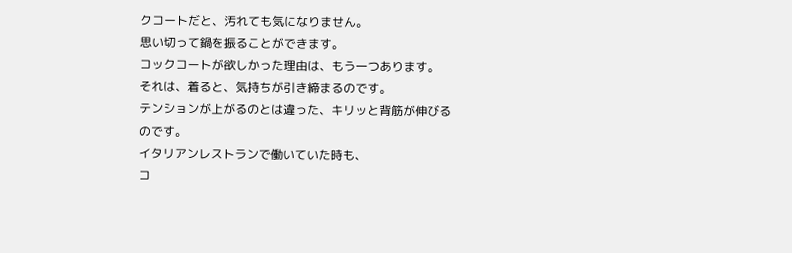クコートだと、汚れても気になりません。
思い切って鍋を振ることができます。
コックコートが欲しかった理由は、もう一つあります。
それは、着ると、気持ちが引き締まるのです。
テンションが上がるのとは違った、キリッと背筋が伸びるのです。
イタリアンレストランで働いていた時も、
コ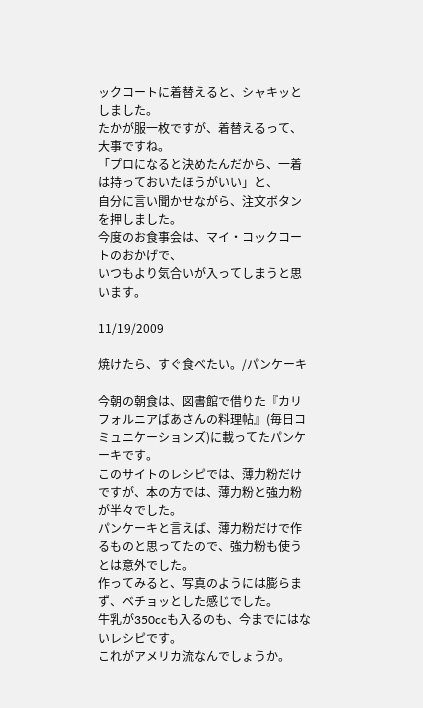ックコートに着替えると、シャキッとしました。
たかが服一枚ですが、着替えるって、大事ですね。
「プロになると決めたんだから、一着は持っておいたほうがいい」と、
自分に言い聞かせながら、注文ボタンを押しました。
今度のお食事会は、マイ・コックコートのおかげで、
いつもより気合いが入ってしまうと思います。

11/19/2009

焼けたら、すぐ食べたい。/パンケーキ

今朝の朝食は、図書館で借りた『カリフォルニアばあさんの料理帖』(毎日コミュニケーションズ)に載ってたパンケーキです。
このサイトのレシピでは、薄力粉だけですが、本の方では、薄力粉と強力粉が半々でした。
パンケーキと言えば、薄力粉だけで作るものと思ってたので、強力粉も使うとは意外でした。
作ってみると、写真のようには膨らまず、ベチョッとした感じでした。
牛乳が350ccも入るのも、今までにはないレシピです。
これがアメリカ流なんでしょうか。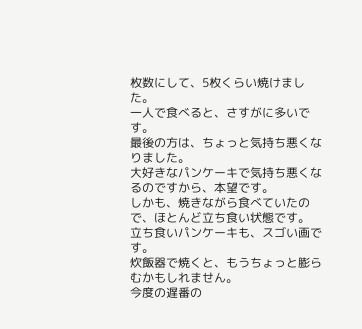枚数にして、5枚くらい焼けました。
一人で食べると、さすがに多いです。
最後の方は、ちょっと気持ち悪くなりました。
大好きなパンケーキで気持ち悪くなるのですから、本望です。
しかも、焼きながら食べていたので、ほとんど立ち食い状態です。
立ち食いパンケーキも、スゴい画です。
炊飯器で焼くと、もうちょっと膨らむかもしれません。
今度の遅番の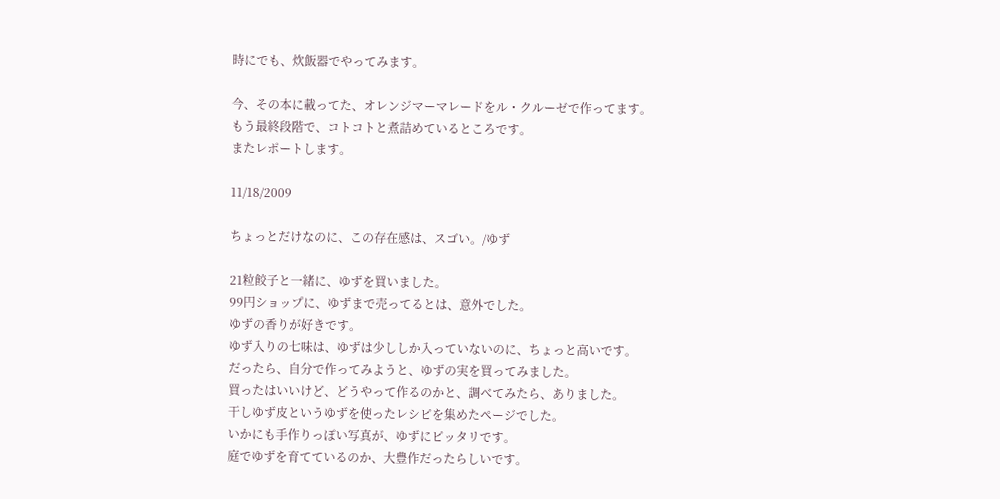時にでも、炊飯器でやってみます。

今、その本に載ってた、オレンジマーマレードをル・クルーゼで作ってます。
もう最終段階で、コトコトと煮詰めているところです。
またレポートします。

11/18/2009

ちょっとだけなのに、この存在感は、スゴい。/ゆず

21粒餃子と一緒に、ゆずを買いました。
99円ショップに、ゆずまで売ってるとは、意外でした。
ゆずの香りが好きです。
ゆず入りの七味は、ゆずは少ししか入っていないのに、ちょっと高いです。
だったら、自分で作ってみようと、ゆずの実を買ってみました。
買ったはいいけど、どうやって作るのかと、調べてみたら、ありました。
干しゆず皮というゆずを使ったレシピを集めたページでした。
いかにも手作りっぽい写真が、ゆずにピッタリです。
庭でゆずを育てているのか、大豊作だったらしいです。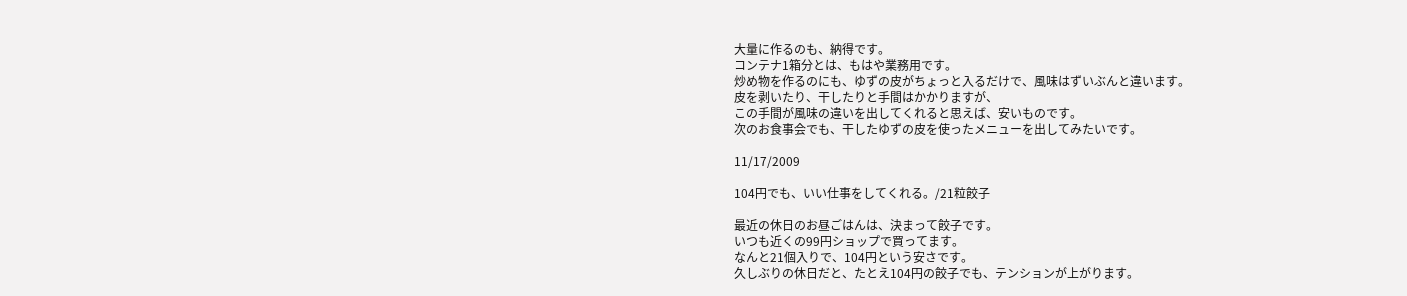大量に作るのも、納得です。
コンテナ1箱分とは、もはや業務用です。
炒め物を作るのにも、ゆずの皮がちょっと入るだけで、風味はずいぶんと違います。
皮を剥いたり、干したりと手間はかかりますが、
この手間が風味の違いを出してくれると思えば、安いものです。
次のお食事会でも、干したゆずの皮を使ったメニューを出してみたいです。

11/17/2009

104円でも、いい仕事をしてくれる。/21粒餃子

最近の休日のお昼ごはんは、決まって餃子です。
いつも近くの99円ショップで買ってます。
なんと21個入りで、104円という安さです。
久しぶりの休日だと、たとえ104円の餃子でも、テンションが上がります。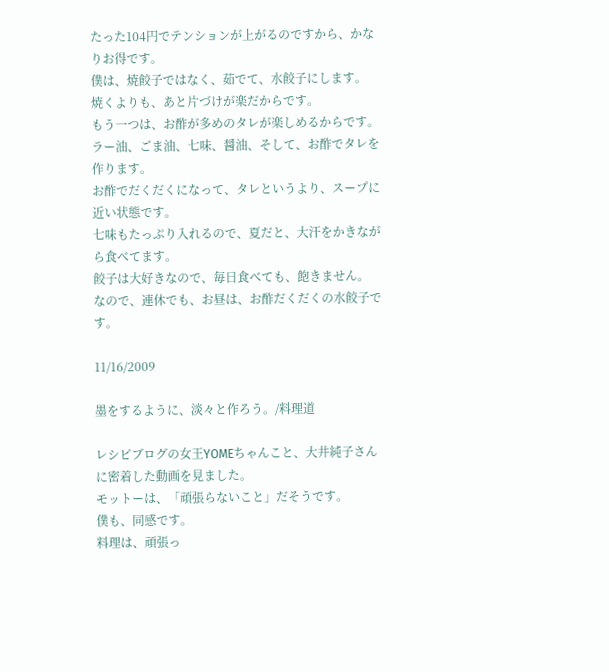たった104円でテンションが上がるのですから、かなりお得です。
僕は、焼餃子ではなく、茹でて、水餃子にします。
焼くよりも、あと片づけが楽だからです。
もう一つは、お酢が多めのタレが楽しめるからです。
ラー油、ごま油、七味、醤油、そして、お酢でタレを作ります。
お酢でだくだくになって、タレというより、スープに近い状態です。
七味もたっぷり入れるので、夏だと、大汗をかきながら食べてます。
餃子は大好きなので、毎日食べても、飽きません。
なので、連休でも、お昼は、お酢だくだくの水餃子です。

11/16/2009

墨をするように、淡々と作ろう。/料理道

レシピブログの女王YOMEちゃんこと、大井純子さんに密着した動画を見ました。
モットーは、「頑張らないこと」だそうです。
僕も、同感です。
料理は、頑張っ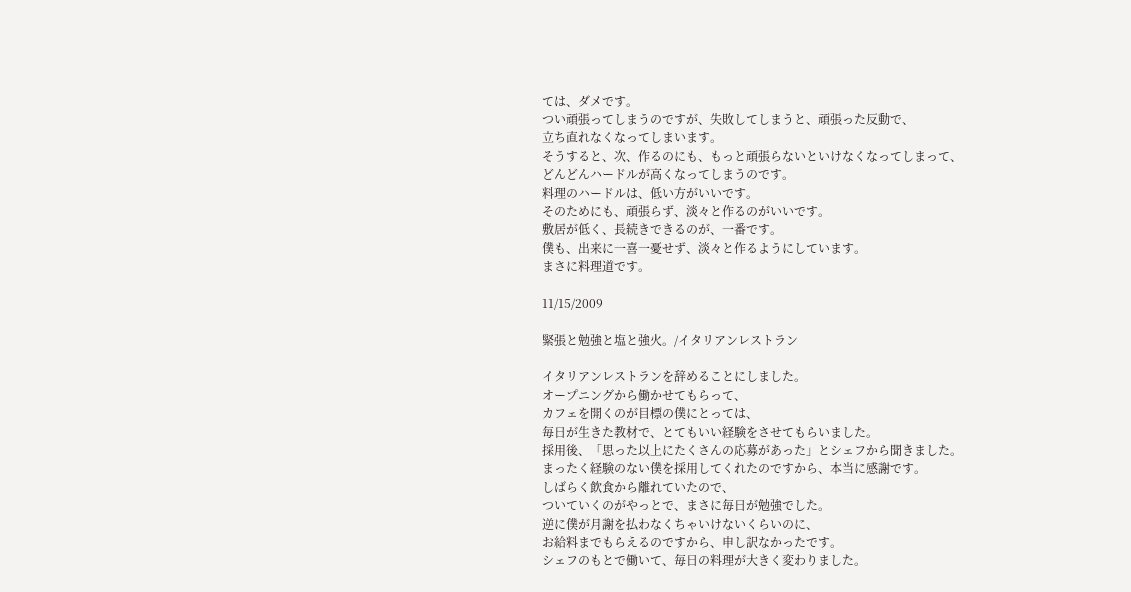ては、ダメです。
つい頑張ってしまうのですが、失敗してしまうと、頑張った反動で、
立ち直れなくなってしまいます。
そうすると、次、作るのにも、もっと頑張らないといけなくなってしまって、
どんどんハードルが高くなってしまうのです。
料理のハードルは、低い方がいいです。
そのためにも、頑張らず、淡々と作るのがいいです。
敷居が低く、長続きできるのが、一番です。
僕も、出来に一喜一憂せず、淡々と作るようにしています。
まさに料理道です。

11/15/2009

緊張と勉強と塩と強火。/イタリアンレストラン

イタリアンレストランを辞めることにしました。
オープニングから働かせてもらって、
カフェを開くのが目標の僕にとっては、
毎日が生きた教材で、とてもいい経験をさせてもらいました。
採用後、「思った以上にたくさんの応募があった」とシェフから聞きました。
まったく経験のない僕を採用してくれたのですから、本当に感謝です。
しばらく飲食から離れていたので、
ついていくのがやっとで、まさに毎日が勉強でした。
逆に僕が月謝を払わなくちゃいけないくらいのに、
お給料までもらえるのですから、申し訳なかったです。
シェフのもとで働いて、毎日の料理が大きく変わりました。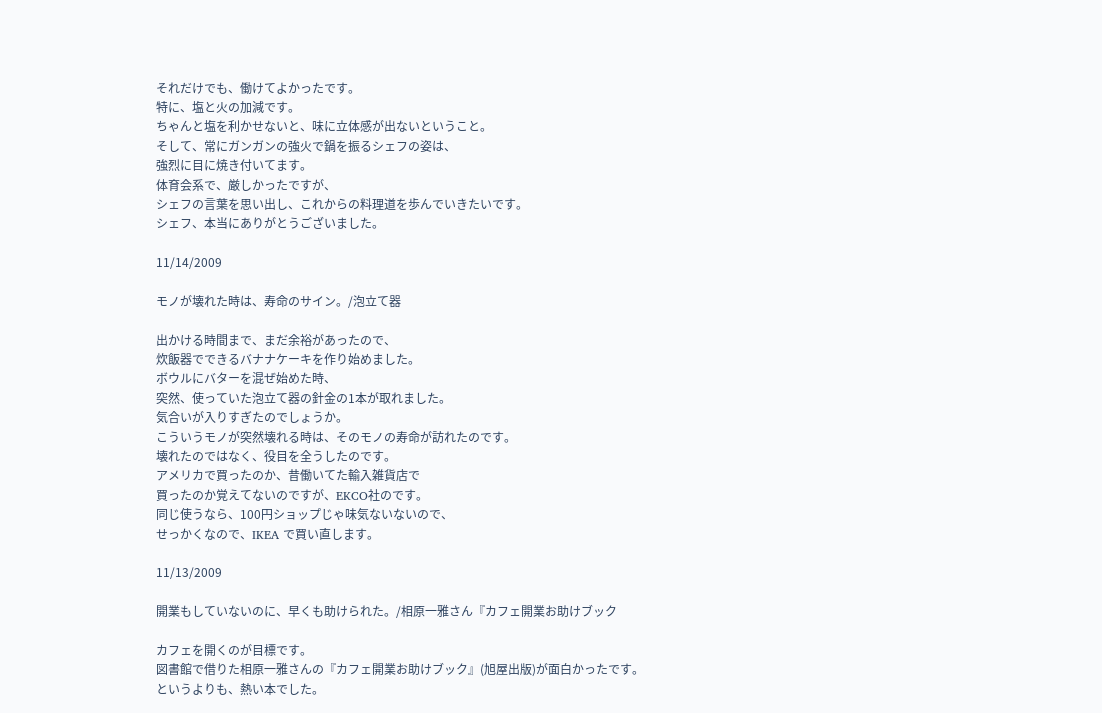それだけでも、働けてよかったです。
特に、塩と火の加減です。
ちゃんと塩を利かせないと、味に立体感が出ないということ。
そして、常にガンガンの強火で鍋を振るシェフの姿は、
強烈に目に焼き付いてます。
体育会系で、厳しかったですが、
シェフの言葉を思い出し、これからの料理道を歩んでいきたいです。
シェフ、本当にありがとうございました。

11/14/2009

モノが壊れた時は、寿命のサイン。/泡立て器

出かける時間まで、まだ余裕があったので、
炊飯器でできるバナナケーキを作り始めました。
ボウルにバターを混ぜ始めた時、
突然、使っていた泡立て器の針金の1本が取れました。
気合いが入りすぎたのでしょうか。
こういうモノが突然壊れる時は、そのモノの寿命が訪れたのです。
壊れたのではなく、役目を全うしたのです。
アメリカで買ったのか、昔働いてた輸入雑貨店で
買ったのか覚えてないのですが、EKCO社のです。
同じ使うなら、100円ショップじゃ味気ないないので、
せっかくなので、IKEA で買い直します。

11/13/2009

開業もしていないのに、早くも助けられた。/相原一雅さん『カフェ開業お助けブック

カフェを開くのが目標です。
図書館で借りた相原一雅さんの『カフェ開業お助けブック』(旭屋出版)が面白かったです。
というよりも、熱い本でした。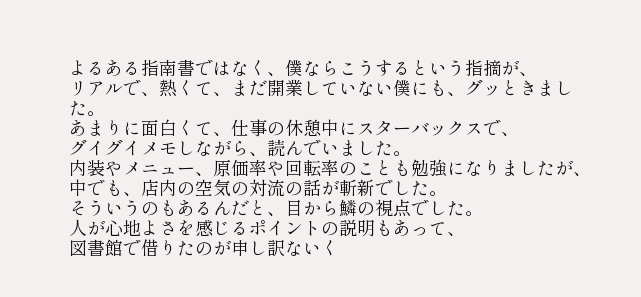よるある指南書ではなく、僕ならこうするという指摘が、
リアルで、熱くて、まだ開業していない僕にも、グッときました。
あまりに面白くて、仕事の休憩中にスターバックスで、
グイグイメモしながら、読んでいました。
内装やメニュー、原価率や回転率のことも勉強になりましたが、
中でも、店内の空気の対流の話が斬新でした。
そういうのもあるんだと、目から鱗の視点でした。
人が心地よさを感じるポイントの説明もあって、
図書館で借りたのが申し訳ないく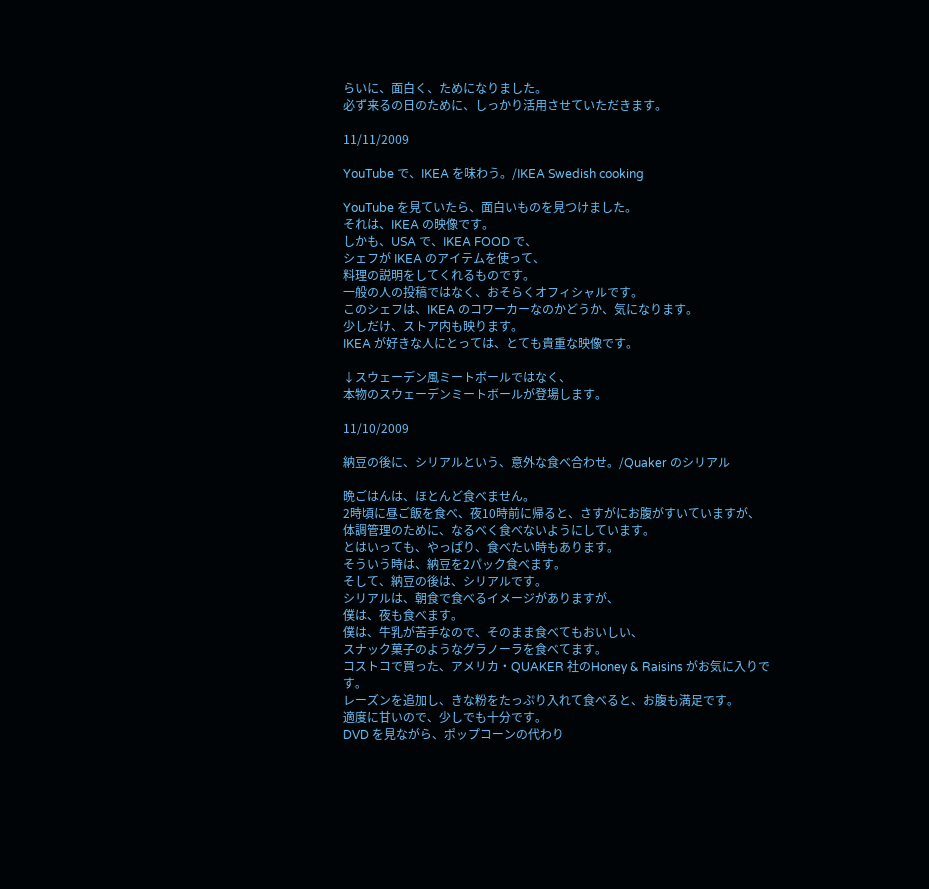らいに、面白く、ためになりました。
必ず来るの日のために、しっかり活用させていただきます。

11/11/2009

YouTube で、IKEA を味わう。/IKEA Swedish cooking

YouTube を見ていたら、面白いものを見つけました。
それは、IKEA の映像です。
しかも、USA で、IKEA FOOD で、
シェフが IKEA のアイテムを使って、
料理の説明をしてくれるものです。
一般の人の投稿ではなく、おそらくオフィシャルです。
このシェフは、IKEA のコワーカーなのかどうか、気になります。
少しだけ、ストア内も映ります。
IKEA が好きな人にとっては、とても貴重な映像です。

↓スウェーデン風ミートボールではなく、
本物のスウェーデンミートボールが登場します。

11/10/2009

納豆の後に、シリアルという、意外な食べ合わせ。/Quaker のシリアル

晩ごはんは、ほとんど食べません。
2時頃に昼ご飯を食べ、夜10時前に帰ると、さすがにお腹がすいていますが、
体調管理のために、なるべく食べないようにしています。
とはいっても、やっぱり、食べたい時もあります。
そういう時は、納豆を2パック食べます。
そして、納豆の後は、シリアルです。
シリアルは、朝食で食べるイメージがありますが、
僕は、夜も食べます。
僕は、牛乳が苦手なので、そのまま食べてもおいしい、
スナック菓子のようなグラノーラを食べてます。
コストコで買った、アメリカ・QUAKER 社のHoney & Raisins がお気に入りです。
レーズンを追加し、きな粉をたっぷり入れて食べると、お腹も満足です。
適度に甘いので、少しでも十分です。
DVD を見ながら、ポップコーンの代わり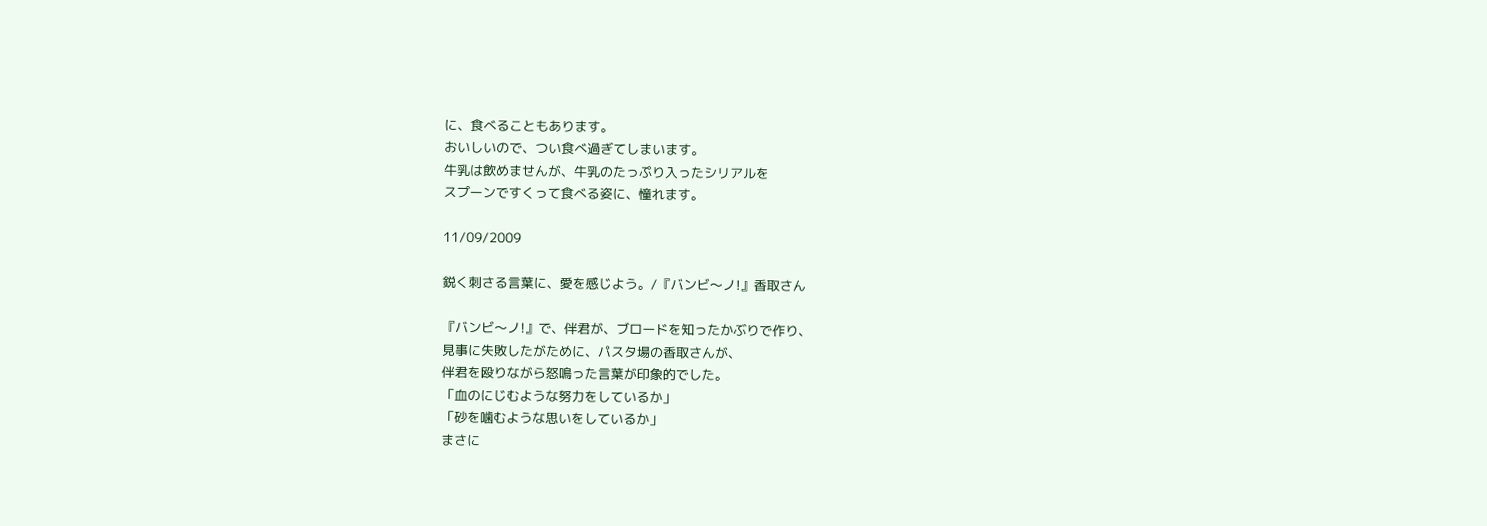に、食べることもあります。
おいしいので、つい食べ過ぎてしまいます。
牛乳は飲めませんが、牛乳のたっぷり入ったシリアルを
スプーンですくって食べる姿に、憧れます。

11/09/2009

鋭く刺さる言葉に、愛を感じよう。/『バンビ〜ノ!』香取さん

『バンビ〜ノ!』で、伴君が、ブロードを知ったかぶりで作り、
見事に失敗したがために、パスタ場の香取さんが、
伴君を殴りながら怒鳴った言葉が印象的でした。
「血のにじむような努力をしているか」
「砂を噛むような思いをしているか」
まさに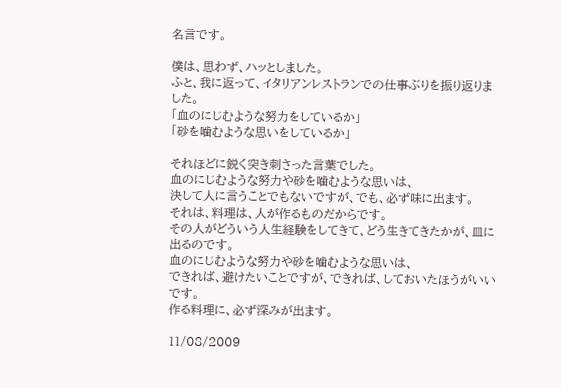名言です。

僕は、思わず、ハッとしました。
ふと、我に返って、イタリアンレストランでの仕事ぶりを振り返りました。
「血のにじむような努力をしているか」
「砂を噛むような思いをしているか」

それほどに鋭く突き刺さった言葉でした。
血のにじむような努力や砂を噛むような思いは、
決して人に言うことでもないですが、でも、必ず味に出ます。
それは、料理は、人が作るものだからです。
その人がどういう人生経験をしてきて、どう生きてきたかが、皿に出るのです。
血のにじむような努力や砂を噛むような思いは、
できれば、避けたいことですが、できれば、しておいたほうがいいです。
作る料理に、必ず深みが出ます。

11/08/2009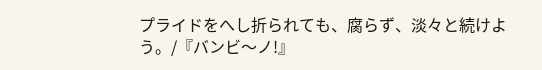プライドをへし折られても、腐らず、淡々と続けよう。/『バンビ〜ノ!』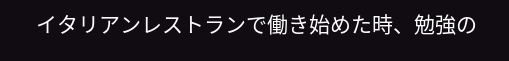イタリアンレストランで働き始めた時、勉強の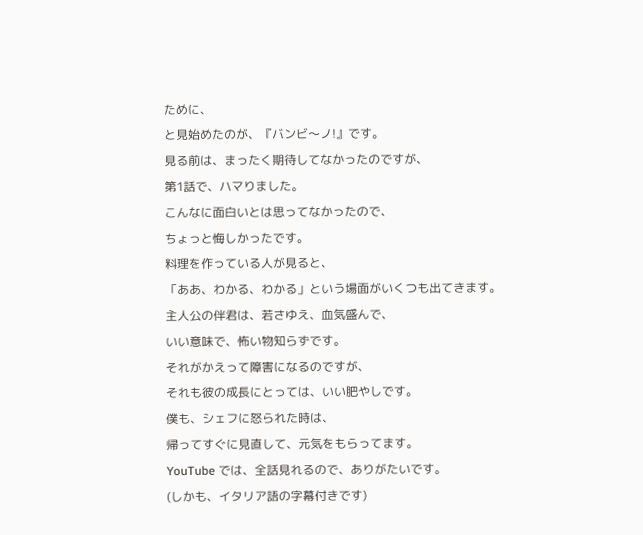ために、
と見始めたのが、『バンビ〜ノ!』です。
見る前は、まったく期待してなかったのですが、
第1話で、ハマりました。
こんなに面白いとは思ってなかったので、
ちょっと悔しかったです。
料理を作っている人が見ると、
「ああ、わかる、わかる」という場面がいくつも出てきます。
主人公の伴君は、若さゆえ、血気盛んで、
いい意味で、怖い物知らずです。
それがかえって障害になるのですが、
それも彼の成長にとっては、いい肥やしです。
僕も、シェフに怒られた時は、
帰ってすぐに見直して、元気をもらってます。
YouTube では、全話見れるので、ありがたいです。
(しかも、イタリア語の字幕付きです)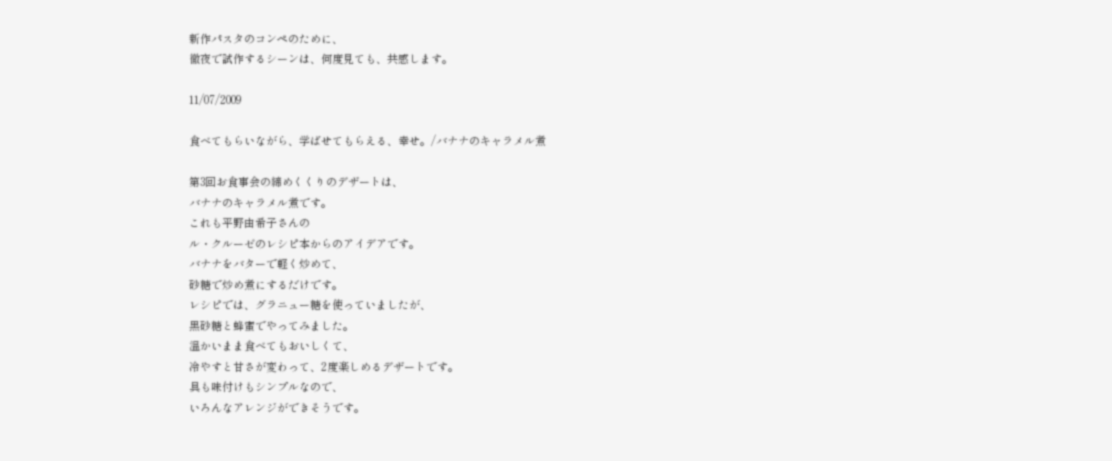新作パスタのコンペのために、
徹夜で試作するシーンは、何度見ても、共感します。

11/07/2009

食べてもらいながら、学ばせてもらえる、幸せ。/バナナのキャラメル煮

第3回お食事会の締めくくりのデザートは、
バナナのキャラメル煮です。
これも平野由希子さんの
ル・クルーゼのレシピ本からのアイデアです。
バナナをバターで軽く炒めて、
砂糖で炒め煮にするだけです。
レシピでは、グラニュー糖を使っていましたが、
黒砂糖と蜂蜜でやってみました。
温かいまま食べてもおいしくて、
冷やすと甘さが変わって、2度楽しめるデザートです。
具も味付けもシンプルなので、
いろんなアレンジができそうです。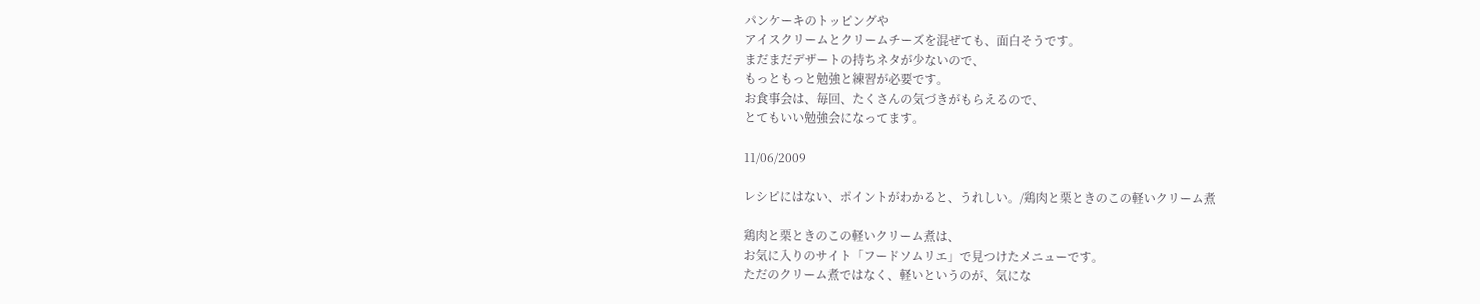パンケーキのトッピングや
アイスクリームとクリームチーズを混ぜても、面白そうです。
まだまだデザートの持ちネタが少ないので、
もっともっと勉強と練習が必要です。
お食事会は、毎回、たくさんの気づきがもらえるので、
とてもいい勉強会になってます。

11/06/2009

レシピにはない、ポイントがわかると、うれしい。/鶏肉と栗ときのこの軽いクリーム煮

鶏肉と栗ときのこの軽いクリーム煮は、
お気に入りのサイト「フードソムリエ」で見つけたメニューです。
ただのクリーム煮ではなく、軽いというのが、気にな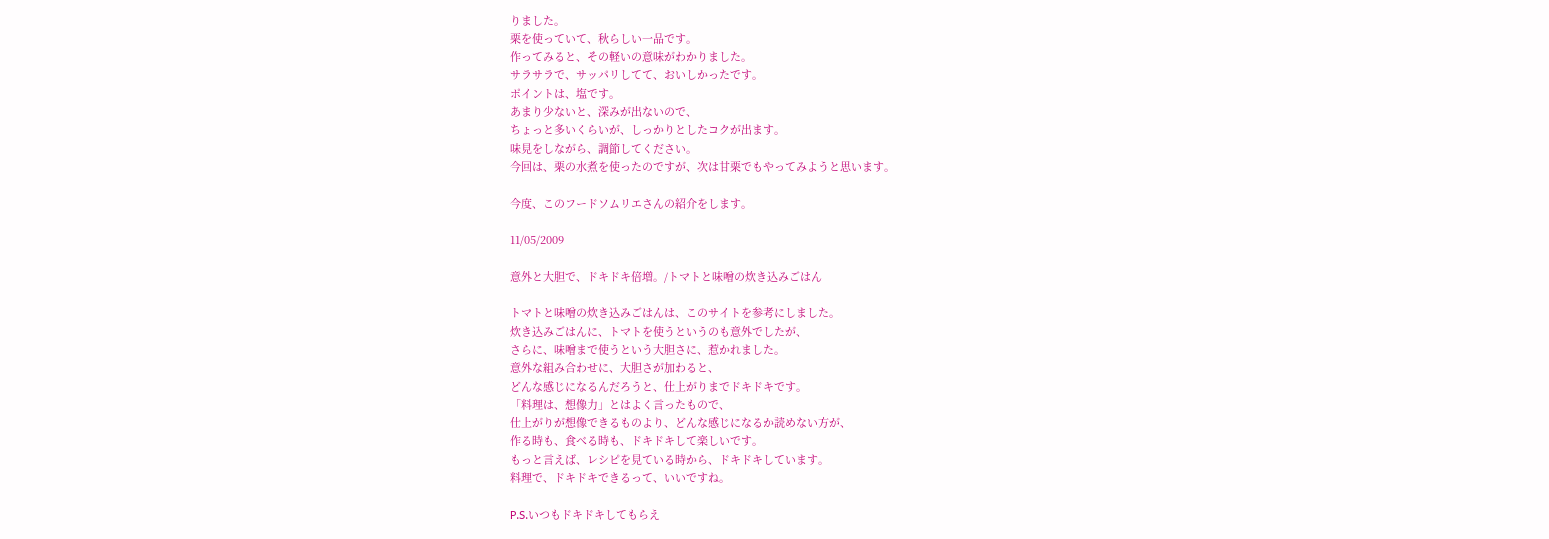りました。
栗を使っていて、秋らしい一品です。
作ってみると、その軽いの意味がわかりました。
サラサラで、サッパリしてて、おいしかったです。
ポイントは、塩です。
あまり少ないと、深みが出ないので、
ちょっと多いくらいが、しっかりとしたコクが出ます。
味見をしながら、調節してください。
今回は、栗の水煮を使ったのですが、次は甘栗でもやってみようと思います。

今度、このフードソムリエさんの紹介をします。

11/05/2009

意外と大胆で、ドキドキ倍増。/トマトと味噌の炊き込みごはん

トマトと味噌の炊き込みごはんは、このサイトを参考にしました。
炊き込みごはんに、トマトを使うというのも意外でしたが、
さらに、味噌まで使うという大胆さに、惹かれました。
意外な組み合わせに、大胆さが加わると、
どんな感じになるんだろうと、仕上がりまでドキドキです。
「料理は、想像力」とはよく言ったもので、
仕上がりが想像できるものより、どんな感じになるか読めない方が、
作る時も、食べる時も、ドキドキして楽しいです。
もっと言えば、レシピを見ている時から、ドキドキしています。
料理で、ドキドキできるって、いいですね。

P.S.いつもドキドキしてもらえ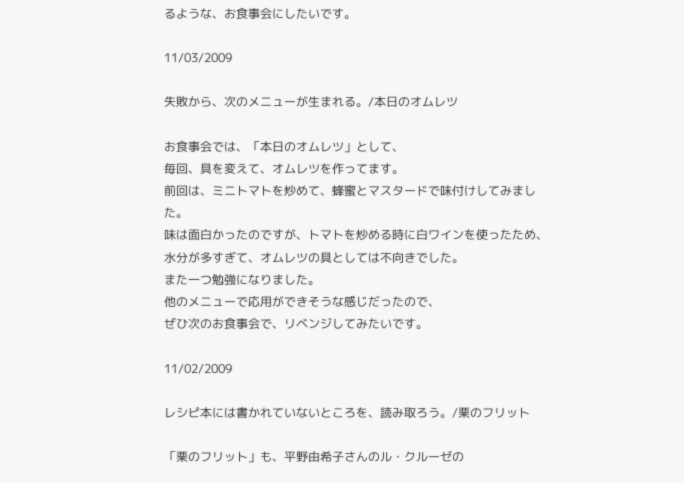るような、お食事会にしたいです。

11/03/2009

失敗から、次のメニューが生まれる。/本日のオムレツ

お食事会では、「本日のオムレツ」として、
毎回、具を変えて、オムレツを作ってます。
前回は、ミニトマトを炒めて、蜂蜜とマスタードで味付けしてみました。
味は面白かったのですが、トマトを炒める時に白ワインを使ったため、
水分が多すぎて、オムレツの具としては不向きでした。
また一つ勉強になりました。
他のメニューで応用ができそうな感じだったので、
ぜひ次のお食事会で、リベンジしてみたいです。

11/02/2009

レシピ本には書かれていないところを、読み取ろう。/栗のフリット

「栗のフリット」も、平野由希子さんのル・クルーゼの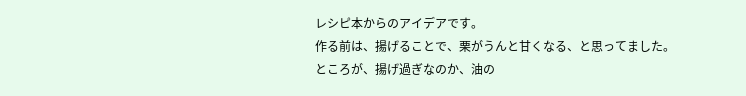レシピ本からのアイデアです。
作る前は、揚げることで、栗がうんと甘くなる、と思ってました。
ところが、揚げ過ぎなのか、油の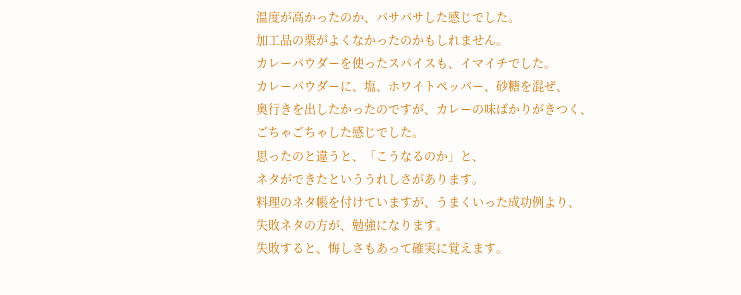温度が高かったのか、パサパサした感じでした。
加工品の栗がよくなかったのかもしれません。
カレーパウダーを使ったスパイスも、イマイチでした。
カレーパウダーに、塩、ホワイトペッパー、砂糖を混ぜ、
奥行きを出したかったのですが、カレーの味ばかりがきつく、
ごちゃごちゃした感じでした。
思ったのと違うと、「こうなるのか」と、
ネタができたといううれしさがあります。
料理のネタ帳を付けていますが、うまくいった成功例より、
失敗ネタの方が、勉強になります。
失敗すると、悔しさもあって確実に覚えます。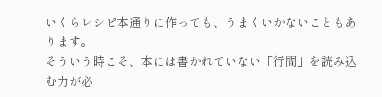いくらレシピ本通りに作っても、うまくいかないこともあります。
そういう時こそ、本には書かれていない「行間」を読み込む力が必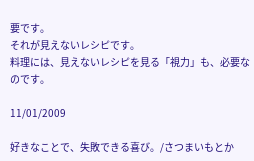要です。
それが見えないレシピです。
料理には、見えないレシピを見る「視力」も、必要なのです。

11/01/2009

好きなことで、失敗できる喜び。/さつまいもとか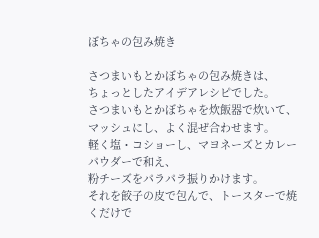ぼちゃの包み焼き

さつまいもとかぼちゃの包み焼きは、
ちょっとしたアイデアレシピでした。
さつまいもとかぼちゃを炊飯器で炊いて、
マッシュにし、よく混ぜ合わせます。
軽く塩・コショーし、マヨネーズとカレーパウダーで和え、
粉チーズをパラパラ振りかけます。
それを餃子の皮で包んで、トースターで焼くだけで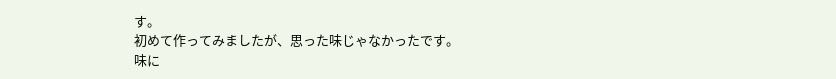す。
初めて作ってみましたが、思った味じゃなかったです。
味に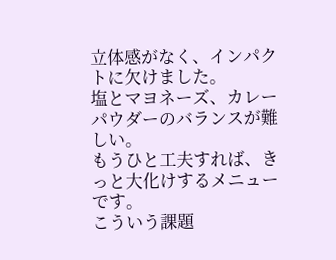立体感がなく、インパクトに欠けました。
塩とマヨネーズ、カレーパウダーのバランスが難しい。
もうひと工夫すれば、きっと大化けするメニューです。
こういう課題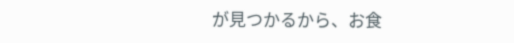が見つかるから、お食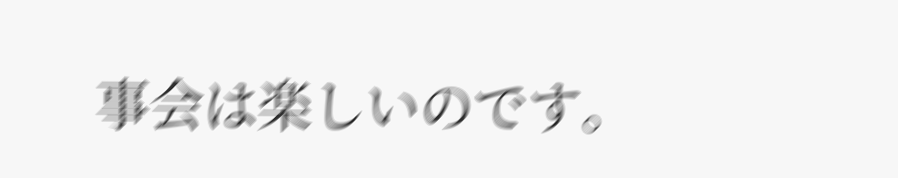事会は楽しいのです。